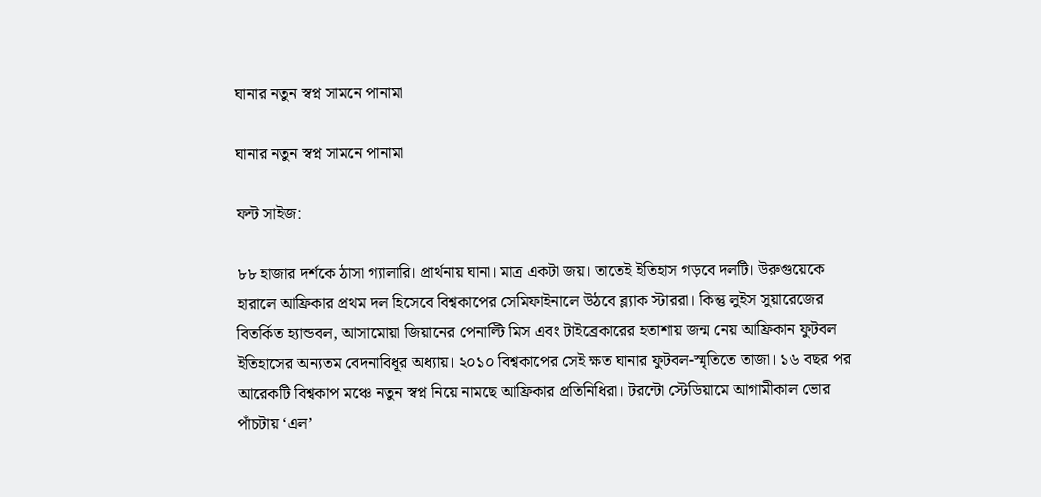ঘানার নতুন স্বপ্ন সামনে পানামা

ঘানার নতুন স্বপ্ন সামনে পানামা

ফন্ট সাইজ:

৮৮ হাজার দর্শকে ঠাসা গ্যালারি। প্রার্থনায় ঘানা। মাত্র একটা জয়। তাতেই ইতিহাস গড়বে দলটি। উরুগুয়েকে হারালে আফ্রিকার প্রথম দল হিসেবে বিশ্বকাপের সেমিফাইনালে উঠবে ব্ল্যাক স্টাররা। কিন্তু লুইস সুয়ারেজের বিতর্কিত হ্যান্ডবল, আসামোয়া জিয়ানের পেনাল্টি মিস এবং টাইব্রেকারের হতাশায় জন্ম নেয় আফ্রিকান ফুটবল ইতিহাসের অন্যতম বেদনাবিধূর অধ্যায়। ২০১০ বিশ্বকাপের সেই ক্ষত ঘানার ফুটবল-স্মৃতিতে তাজা। ১৬ বছর পর আরেকটি বিশ্বকাপ মঞ্চে নতুন স্বপ্ন নিয়ে নামছে আফ্রিকার প্রতিনিধিরা। টরন্টো স্টেডিয়ামে আগামীকাল ভোর পাঁচটায় ‘এল’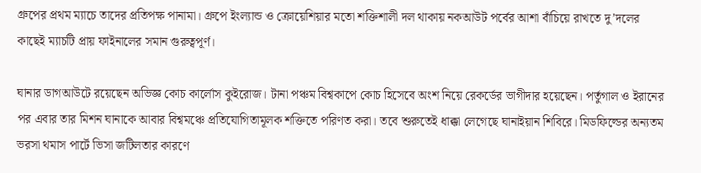গ্রুপের প্রথম ম্যাচে তাদের প্রতিপক্ষ পানামা। গ্রুপে ইংল্যান্ড ও ক্রোয়েশিয়ার মতো শক্তিশালী দল থাকায় নকআউট পর্বের আশা বাঁচিয়ে রাখতে দু’দলের কাছেই ম্যাচটি প্রায় ফাইনালের সমান গুরুত্বপূর্ণ।

ঘানার ডাগআউটে রয়েছেন অভিজ্ঞ কোচ কার্লোস কুইরোজ। টানা পঞ্চম বিশ্বকাপে কোচ হিসেবে অংশ নিয়ে রেকর্ডের ভাগীদার হয়েছেন। পর্তুগাল ও ইরানের পর এবার তার মিশন ঘানাকে আবার বিশ্বমঞ্চে প্রতিযোগিতামূলক শক্তিতে পরিণত করা। তবে শুরুতেই ধাক্কা লেগেছে ঘানাইয়ান শিবিরে। মিডফিল্ডের অন্যতম ভরসা থমাস পার্টে ভিসা জটিলতার কারণে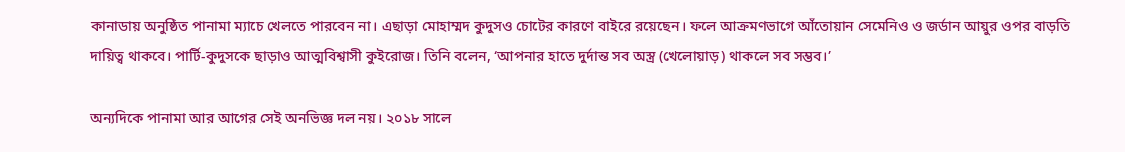কানাডায় অনুষ্ঠিত পানামা ম্যাচে খেলতে পারবেন না। এছাড়া মোহাম্মদ কুদুসও চোটের কারণে বাইরে রয়েছেন। ফলে আক্রমণভাগে আঁতোয়ান সেমেনিও ও জর্ডান আয়ুর ওপর বাড়তি দায়িত্ব থাকবে। পার্টি-কুদুসকে ছাড়াও আত্মবিশ্বাসী কুইরোজ। তিনি বলেন, ‘আপনার হাতে দুর্দান্ত সব অস্ত্র (খেলোয়াড়) থাকলে সব সম্ভব।’

অন্যদিকে পানামা আর আগের সেই অনভিজ্ঞ দল নয়। ২০১৮ সালে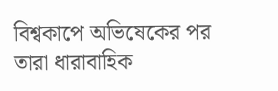বিশ্বকাপে অভিষেকের পর তারা ধারাবাহিক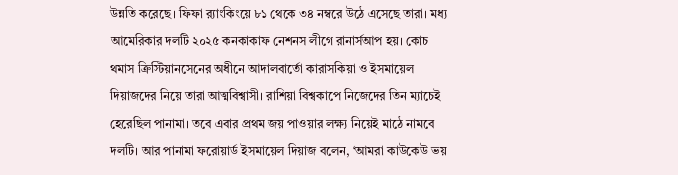উন্নতি করেছে। ফিফা র‌্যাংকিংয়ে ৮১ থেকে ৩৪ নম্বরে উঠে এসেছে তারা। মধ্য আমেরিকার দলটি ২০২৫ কনকাকাফ নেশনস লীগে রানার্সআপ হয়। কোচ থমাস ক্রিস্টিয়ানসেনের অধীনে আদালবার্তো কারাসকিয়া ও ইসমায়েল দিয়াজদের নিয়ে তারা আত্মবিশ্বাসী। রাশিয়া বিশ্বকাপে নিজেদের তিন ম্যাচেই হেরেছিল পানামা। তবে এবার প্রথম জয় পাওয়ার লক্ষ্য নিয়েই মাঠে নামবে দলটি। আর পানামা ফরোয়ার্ড ইসমায়েল দিয়াজ বলেন, ‘আমরা কাউকেউ ভয়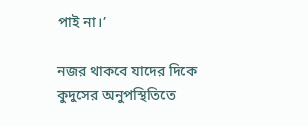পাই না।’

নজর থাকবে যাদের দিকে
কুদুসের অনুপস্থিতিতে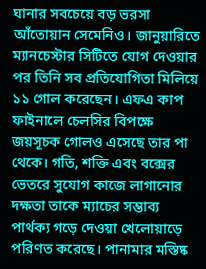ঘানার সবচেয়ে বড় ভরসা আঁতোয়ান সেমেনিও। জানুয়ারিতে ম্যানচেস্টার সিটিতে যোগ দেওয়ার পর তিনি সব প্রতিযোগিতা মিলিয়ে ১১ গোল করেছেন। এফএ কাপ ফাইনালে চেলসির বিপক্ষে জয়সূচক গোলও এসেছে তার পা থেকে। গতি, শক্তি এবং বক্সের ভেতরে সুযোগ কাজে লাগানোর দক্ষতা তাকে ম্যাচের সম্ভাব্য পার্থক্য গড়ে দেওয়া খেলোয়াড়ে পরিণত করেছে। পানামার মস্তিষ্ক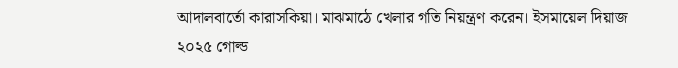আদালবার্তো কারাসকিয়া। মাঝমাঠে খেলার গতি নিয়ন্ত্রণ করেন। ইসমায়েল দিয়াজ ২০২৫ গোল্ড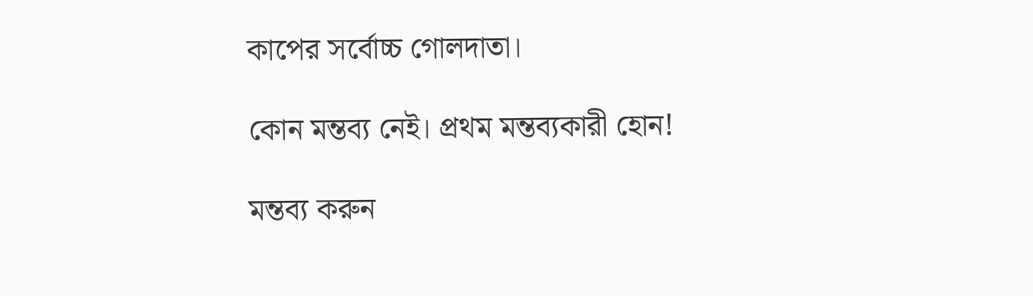কাপের সর্বোচ্চ গোলদাতা।

কোন মন্তব্য নেই। প্রথম মন্তব্যকারী হোন!

মন্তব্য করুন